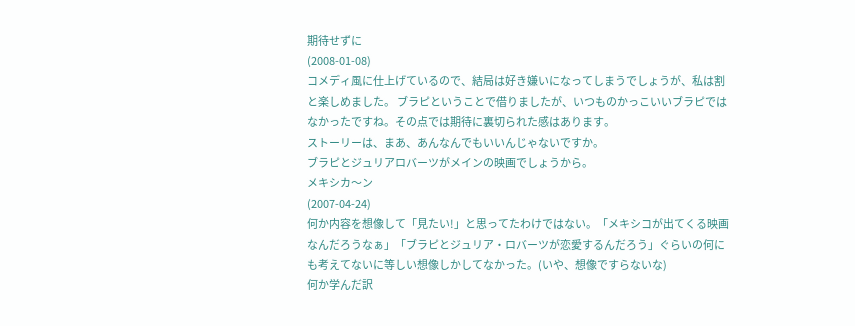期待せずに
(2008-01-08)
コメディ風に仕上げているので、結局は好き嫌いになってしまうでしょうが、私は割と楽しめました。 ブラピということで借りましたが、いつものかっこいいブラピではなかったですね。その点では期待に裏切られた感はあります。
ストーリーは、まあ、あんなんでもいいんじゃないですか。
ブラピとジュリアロバーツがメインの映画でしょうから。
メキシカ〜ン
(2007-04-24)
何か内容を想像して「見たい!」と思ってたわけではない。「メキシコが出てくる映画なんだろうなぁ」「ブラピとジュリア・ロバーツが恋愛するんだろう」ぐらいの何にも考えてないに等しい想像しかしてなかった。(いや、想像ですらないな)
何か学んだ訳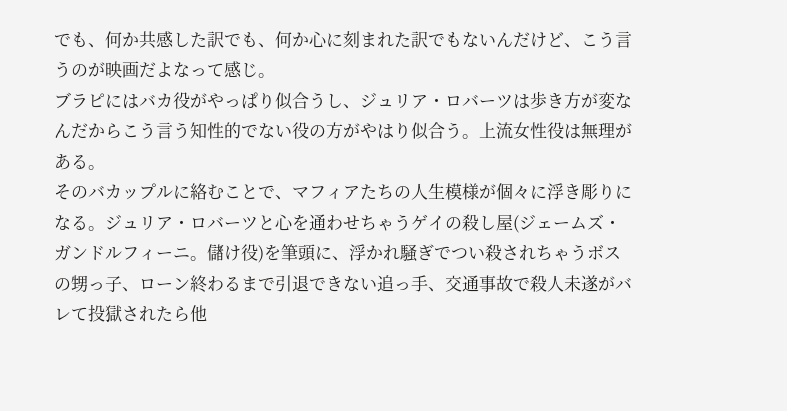でも、何か共感した訳でも、何か心に刻まれた訳でもないんだけど、こう言うのが映画だよなって感じ。
ブラピにはバカ役がやっぱり似合うし、ジュリア・ロバーツは歩き方が変なんだからこう言う知性的でない役の方がやはり似合う。上流女性役は無理がある。
そのバカップルに絡むことで、マフィアたちの人生模様が個々に浮き彫りになる。ジュリア・ロバーツと心を通わせちゃうゲイの殺し屋(ジェームズ・ガンドルフィーニ。儲け役)を筆頭に、浮かれ騒ぎでつい殺されちゃうボスの甥っ子、ローン終わるまで引退できない追っ手、交通事故で殺人未遂がバレて投獄されたら他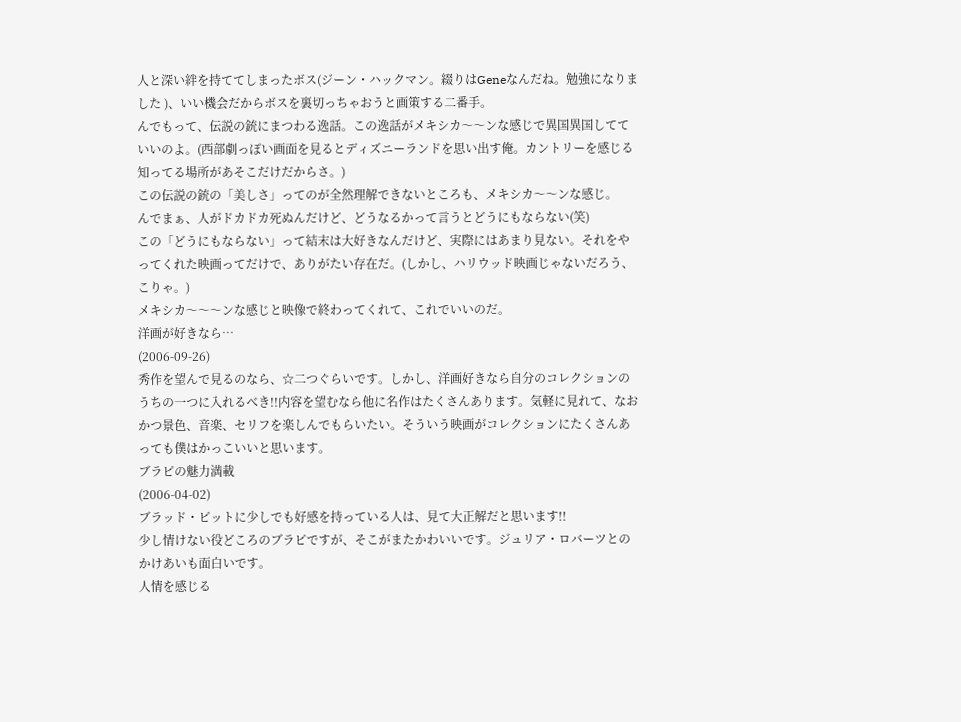人と深い絆を持ててしまったボス(ジーン・ハックマン。綴りはGeneなんだね。勉強になりました )、いい機会だからボスを裏切っちゃおうと画策する二番手。
んでもって、伝説の銃にまつわる逸話。この逸話がメキシカ〜〜ンな感じで異国異国してていいのよ。(西部劇っぽい画面を見るとディズニーランドを思い出す俺。カントリーを感じる知ってる場所があそこだけだからさ。)
この伝説の銃の「美しさ」ってのが全然理解できないところも、メキシカ〜〜ンな感じ。
んでまぁ、人がドカドカ死ぬんだけど、どうなるかって言うとどうにもならない(笑)
この「どうにもならない」って結末は大好きなんだけど、実際にはあまり見ない。それをやってくれた映画ってだけで、ありがたい存在だ。(しかし、ハリウッド映画じゃないだろう、こりゃ。)
メキシカ〜〜〜ンな感じと映像で終わってくれて、これでいいのだ。
洋画が好きなら…
(2006-09-26)
秀作を望んで見るのなら、☆二つぐらいです。しかし、洋画好きなら自分のコレクションのうちの一つに入れるべき!!内容を望むなら他に名作はたくさんあります。気軽に見れて、なおかつ景色、音楽、セリフを楽しんでもらいたい。そういう映画がコレクションにたくさんあっても僕はかっこいいと思います。
ブラピの魅力満載
(2006-04-02)
ブラッド・ピットに少しでも好感を持っている人は、見て大正解だと思います!!
少し情けない役どころのブラピですが、そこがまたかわいいです。ジュリア・ロバーツとのかけあいも面白いです。
人情を感じる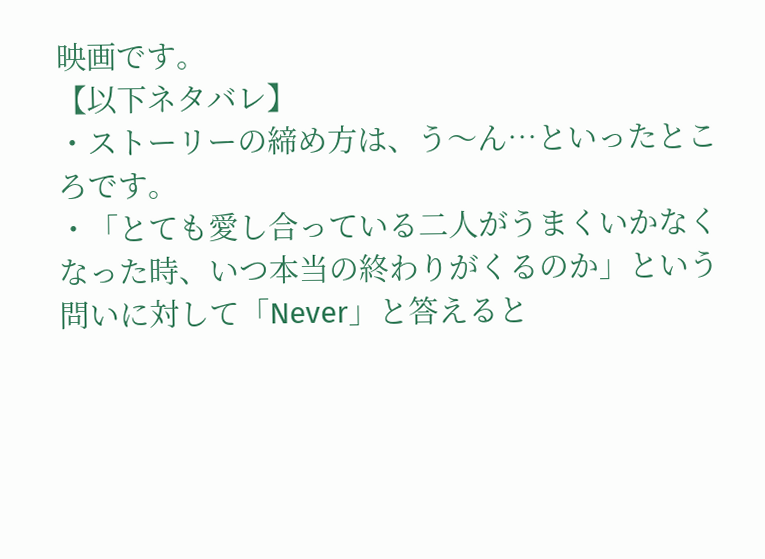映画です。
【以下ネタバレ】
・ストーリーの締め方は、う〜ん…といったところです。
・「とても愛し合っている二人がうまくいかなくなった時、いつ本当の終わりがくるのか」という問いに対して「Never」と答えると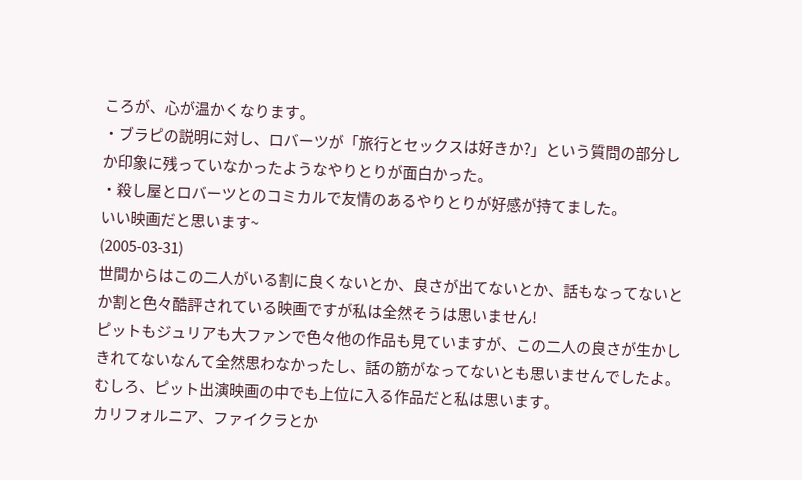ころが、心が温かくなります。
・ブラピの説明に対し、ロバーツが「旅行とセックスは好きか?」という質問の部分しか印象に残っていなかったようなやりとりが面白かった。
・殺し屋とロバーツとのコミカルで友情のあるやりとりが好感が持てました。
いい映画だと思います~
(2005-03-31)
世間からはこの二人がいる割に良くないとか、良さが出てないとか、話もなってないとか割と色々酷評されている映画ですが私は全然そうは思いません!
ピットもジュリアも大ファンで色々他の作品も見ていますが、この二人の良さが生かしきれてないなんて全然思わなかったし、話の筋がなってないとも思いませんでしたよ。
むしろ、ピット出演映画の中でも上位に入る作品だと私は思います。
カリフォルニア、ファイクラとか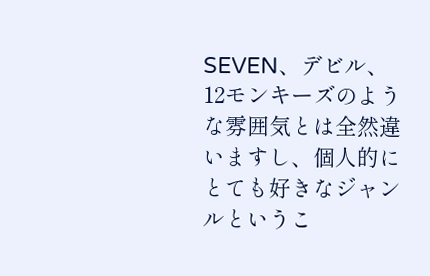SEVEN、デビル、12モンキーズのような雰囲気とは全然違いますし、個人的にとても好きなジャンルというこ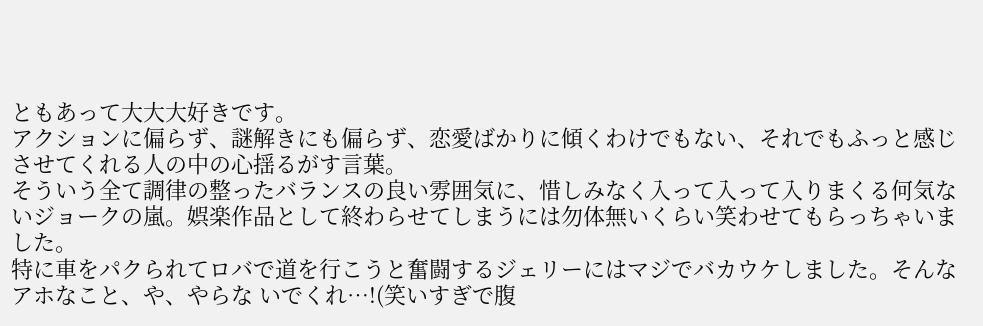ともあって大大大好きです。
アクションに偏らず、謎解きにも偏らず、恋愛ばかりに傾くわけでもない、それでもふっと感じさせてくれる人の中の心揺るがす言葉。
そういう全て調律の整ったバランスの良い雰囲気に、惜しみなく入って入って入りまくる何気ないジョークの嵐。娯楽作品として終わらせてしまうには勿体無いくらい笑わせてもらっちゃいました。
特に車をパクられてロバで道を行こうと奮闘するジェリーにはマジでバカウケしました。そんなアホなこと、や、やらな いでくれ…!(笑いすぎで腹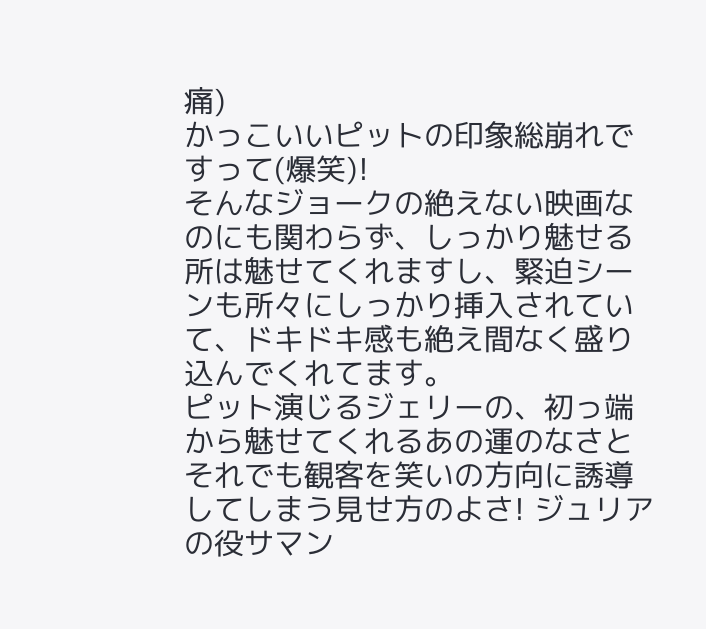痛)
かっこいいピットの印象総崩れですって(爆笑)!
そんなジョークの絶えない映画なのにも関わらず、しっかり魅せる所は魅せてくれますし、緊迫シーンも所々にしっかり挿入されていて、ドキドキ感も絶え間なく盛り込んでくれてます。
ピット演じるジェリーの、初っ端から魅せてくれるあの運のなさとそれでも観客を笑いの方向に誘導してしまう見せ方のよさ! ジュリアの役サマン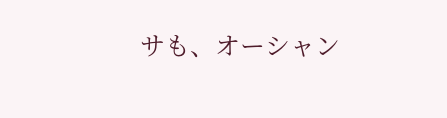サも、オーシャン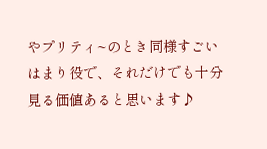やプリティ~のとき同様すごいはまり役で、それだけでも十分見る価値あると思います♪